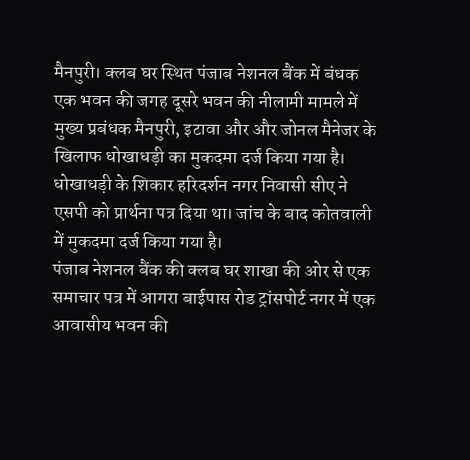मैनपुरी। क्लब घर स्थित पंजाब नेशनल बैंक में बंधक एक भवन की जगह दूसरे भवन की नीलामी मामले में मुख्य प्रबंधक मैनपुरी, इटावा और और जोनल मैनेजर के खिलाफ धोखाधड़ी का मुकदमा दर्ज किया गया है। धोखाधड़ी के शिकार हरिदर्शन नगर निवासी सीए ने एसपी को प्रार्थना पत्र दिया था। जांच के बाद कोतवाली में मुकदमा दर्ज किया गया है।
पंजाब नेशनल बैंक की क्लब घर शाखा की ओर से एक समाचार पत्र में आगरा बाईपास रोड ट्रांसपोर्ट नगर में एक आवासीय भवन की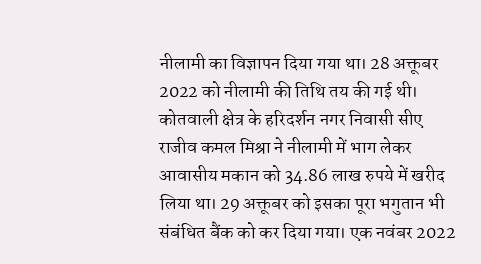नीलामी का विज्ञापन दिया गया था। 28 अक्तूबर 2022 को नीलामी की तिथि तय की गई थी। कोतवाली क्षेत्र के हरिदर्शन नगर निवासी सीए राजीव कमल मिश्रा ने नीलामी में भाग लेकर आवासीय मकान को 34.86 लाख रुपये में खरीद लिया था। 29 अक्तूबर को इसका पूरा भगुतान भी संबंधित बैंक को कर दिया गया। एक नवंबर 2022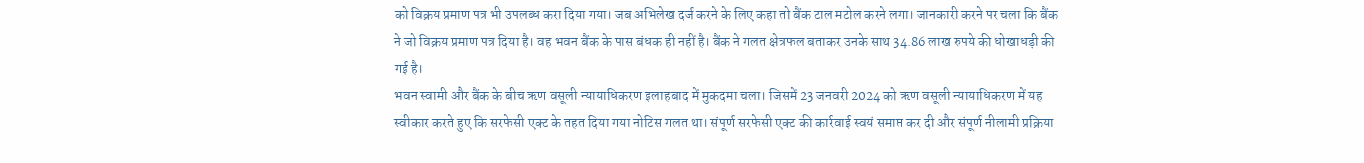को विक्रय प्रमाण पत्र भी उपलब्ध करा दिया गया। जब अभिलेख दर्ज करने के लिए कहा तो बैंक टाल मटोल करने लगा। जानकारी करने पर चला कि बैंक ने जो विक्रय प्रमाण पत्र दिया है। वह भवन बैंक के पास बंधक ही नहीं है। बैंक ने गलत क्षेत्रफल बताकर उनके साथ 34.86 लाख रुपये की धोखाधड़ी की गई है।
भवन स्वामी और बैंक के बीच ऋण वसूली न्यायाधिकरण इलाहबाद में मुकदमा चला। जिसमें 23 जनवरी 2024 को ऋण वसूली न्यायाधिकरण में यह स्वीकार करते हुए कि सरफेसी एक्ट के तहत दिया गया नोटिस गलत था। संपूर्ण सरफेसी एक्ट की कार्रवाई स्वयं समाप्त कर दी और संपूर्ण नीलामी प्रक्रिया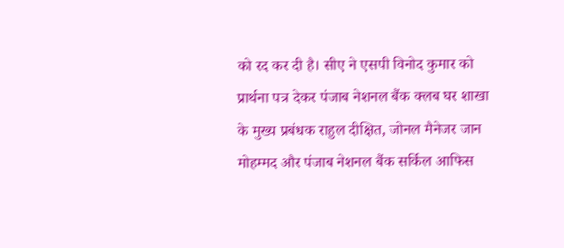को रद कर दी है। सीए ने एसपी विनोद कुमार को प्रार्थना पत्र देकर पंजाब नेशनल बैंक क्लब घर शाखा के मुख्य प्रबंधक राहुल दीक्षित, जोनल मैनेजर जान मोहम्मद और पंजाब नेशनल बैंक सर्किल आफिस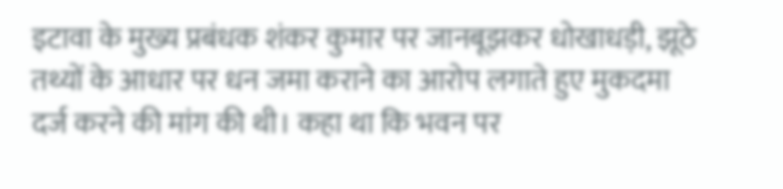इटावा के मुख्य प्रबंधक शंकर कुमार पर जानबूझकर धोखाधड़ी, झूठे तथ्यों के आधार पर धन जमा कराने का आरोप लगाते हुए मुकदमा दर्ज करने की मांग की थी। कहा था कि भवन पर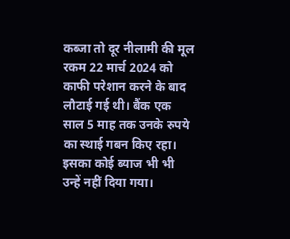कब्जा तो दूर नीलामी की मूल रकम 22 मार्च 2024 को काफी परेशान करने के बाद लौटाई गई थी। बैंक एक साल 5 माह तक उनके रुपये का स्थाई गबन किए रहा। इसका कोई ब्याज भी भी उन्हें नहीं दिया गया।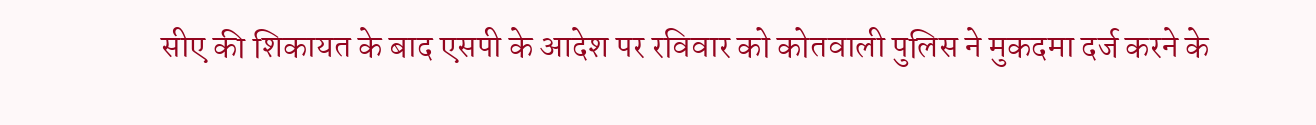सीए की शिकायत के बाद एसपी के आदेश पर रविवार को कोतवाली पुलिस ने मुकदमा दर्ज करने के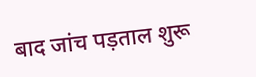बाद जांच पड़ताल शुरू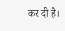कर दी है।